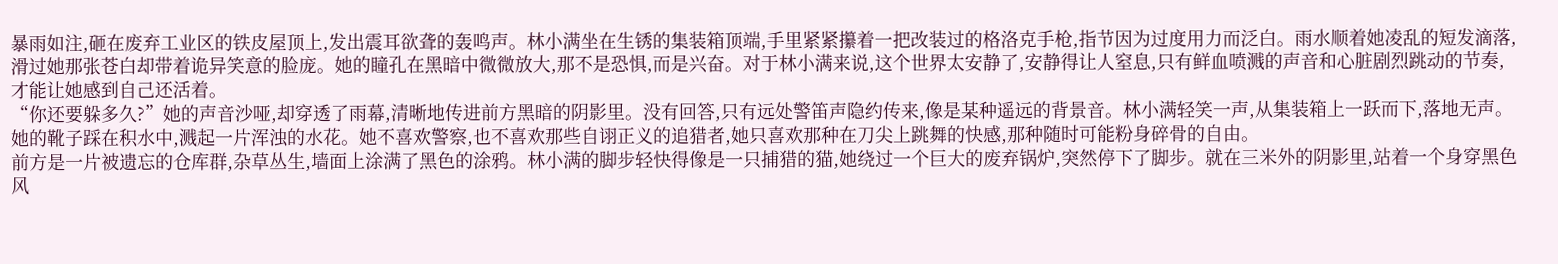暴雨如注,砸在废弃工业区的铁皮屋顶上,发出震耳欲聋的轰鸣声。林小满坐在生锈的集装箱顶端,手里紧紧攥着一把改装过的格洛克手枪,指节因为过度用力而泛白。雨水顺着她凌乱的短发滴落,滑过她那张苍白却带着诡异笑意的脸庞。她的瞳孔在黑暗中微微放大,那不是恐惧,而是兴奋。对于林小满来说,这个世界太安静了,安静得让人窒息,只有鲜血喷溅的声音和心脏剧烈跳动的节奏,才能让她感到自己还活着。
“你还要躲多久?”她的声音沙哑,却穿透了雨幕,清晰地传进前方黑暗的阴影里。没有回答,只有远处警笛声隐约传来,像是某种遥远的背景音。林小满轻笑一声,从集装箱上一跃而下,落地无声。她的靴子踩在积水中,溅起一片浑浊的水花。她不喜欢警察,也不喜欢那些自诩正义的追猎者,她只喜欢那种在刀尖上跳舞的快感,那种随时可能粉身碎骨的自由。
前方是一片被遗忘的仓库群,杂草丛生,墙面上涂满了黑色的涂鸦。林小满的脚步轻快得像是一只捕猎的猫,她绕过一个巨大的废弃锅炉,突然停下了脚步。就在三米外的阴影里,站着一个身穿黑色风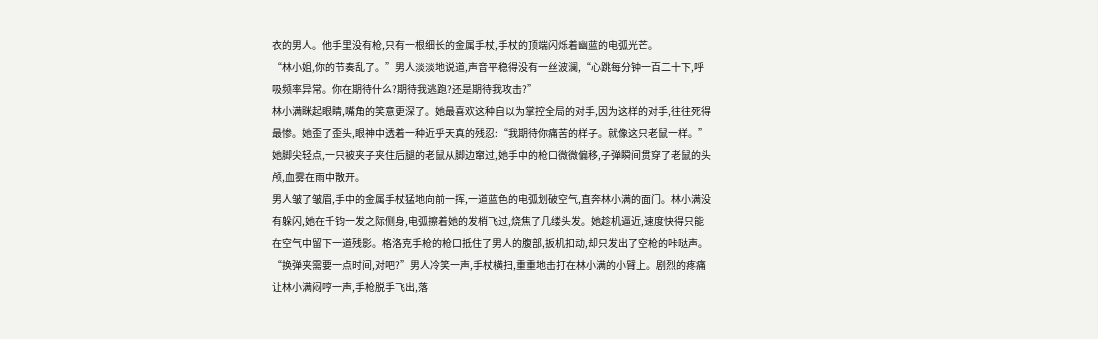衣的男人。他手里没有枪,只有一根细长的金属手杖,手杖的顶端闪烁着幽蓝的电弧光芒。
“林小姐,你的节奏乱了。”男人淡淡地说道,声音平稳得没有一丝波澜,“心跳每分钟一百二十下,呼吸频率异常。你在期待什么?期待我逃跑?还是期待我攻击?”
林小满眯起眼睛,嘴角的笑意更深了。她最喜欢这种自以为掌控全局的对手,因为这样的对手,往往死得最惨。她歪了歪头,眼神中透着一种近乎天真的残忍:“我期待你痛苦的样子。就像这只老鼠一样。”她脚尖轻点,一只被夹子夹住后腿的老鼠从脚边窜过,她手中的枪口微微偏移,子弹瞬间贯穿了老鼠的头颅,血雾在雨中散开。
男人皱了皱眉,手中的金属手杖猛地向前一挥,一道蓝色的电弧划破空气,直奔林小满的面门。林小满没有躲闪,她在千钧一发之际侧身,电弧擦着她的发梢飞过,烧焦了几缕头发。她趁机逼近,速度快得只能在空气中留下一道残影。格洛克手枪的枪口抵住了男人的腹部,扳机扣动,却只发出了空枪的咔哒声。
“换弹夹需要一点时间,对吧?”男人冷笑一声,手杖横扫,重重地击打在林小满的小臂上。剧烈的疼痛让林小满闷哼一声,手枪脱手飞出,落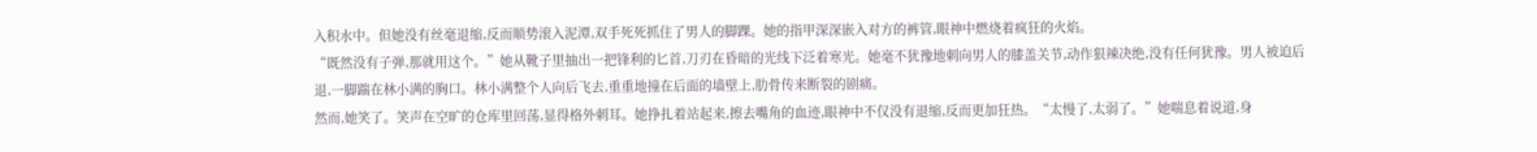入积水中。但她没有丝毫退缩,反而顺势滚入泥潭,双手死死抓住了男人的脚踝。她的指甲深深嵌入对方的裤管,眼神中燃烧着疯狂的火焰。
“既然没有子弹,那就用这个。”她从靴子里抽出一把锋利的匕首,刀刃在昏暗的光线下泛着寒光。她毫不犹豫地刺向男人的膝盖关节,动作狠辣决绝,没有任何犹豫。男人被迫后退,一脚踹在林小满的胸口。林小满整个人向后飞去,重重地撞在后面的墙壁上,肋骨传来断裂的剧痛。
然而,她笑了。笑声在空旷的仓库里回荡,显得格外刺耳。她挣扎着站起来,擦去嘴角的血迹,眼神中不仅没有退缩,反而更加狂热。“太慢了,太弱了。”她喘息着说道,身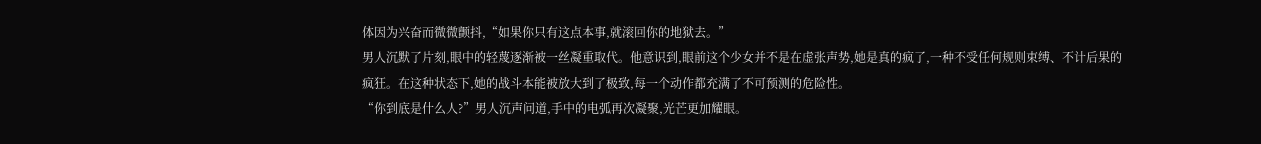体因为兴奋而微微颤抖,“如果你只有这点本事,就滚回你的地狱去。”
男人沉默了片刻,眼中的轻蔑逐渐被一丝凝重取代。他意识到,眼前这个少女并不是在虚张声势,她是真的疯了,一种不受任何规则束缚、不计后果的疯狂。在这种状态下,她的战斗本能被放大到了极致,每一个动作都充满了不可预测的危险性。
“你到底是什么人?”男人沉声问道,手中的电弧再次凝聚,光芒更加耀眼。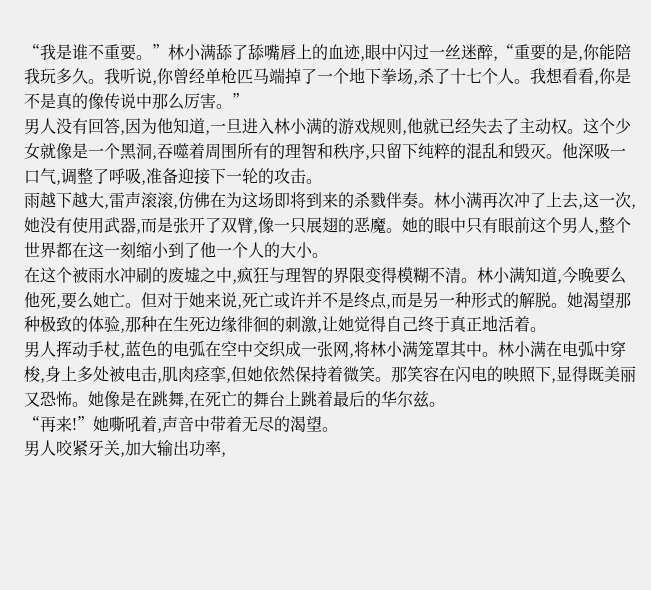“我是谁不重要。”林小满舔了舔嘴唇上的血迹,眼中闪过一丝迷醉,“重要的是,你能陪我玩多久。我听说,你曾经单枪匹马端掉了一个地下拳场,杀了十七个人。我想看看,你是不是真的像传说中那么厉害。”
男人没有回答,因为他知道,一旦进入林小满的游戏规则,他就已经失去了主动权。这个少女就像是一个黑洞,吞噬着周围所有的理智和秩序,只留下纯粹的混乱和毁灭。他深吸一口气,调整了呼吸,准备迎接下一轮的攻击。
雨越下越大,雷声滚滚,仿佛在为这场即将到来的杀戮伴奏。林小满再次冲了上去,这一次,她没有使用武器,而是张开了双臂,像一只展翅的恶魔。她的眼中只有眼前这个男人,整个世界都在这一刻缩小到了他一个人的大小。
在这个被雨水冲刷的废墟之中,疯狂与理智的界限变得模糊不清。林小满知道,今晚要么他死,要么她亡。但对于她来说,死亡或许并不是终点,而是另一种形式的解脱。她渴望那种极致的体验,那种在生死边缘徘徊的刺激,让她觉得自己终于真正地活着。
男人挥动手杖,蓝色的电弧在空中交织成一张网,将林小满笼罩其中。林小满在电弧中穿梭,身上多处被电击,肌肉痉挛,但她依然保持着微笑。那笑容在闪电的映照下,显得既美丽又恐怖。她像是在跳舞,在死亡的舞台上跳着最后的华尔兹。
“再来!”她嘶吼着,声音中带着无尽的渴望。
男人咬紧牙关,加大输出功率,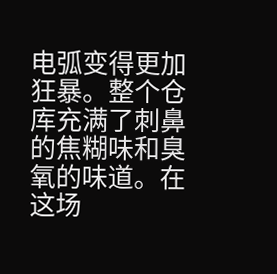电弧变得更加狂暴。整个仓库充满了刺鼻的焦糊味和臭氧的味道。在这场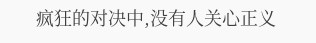疯狂的对决中,没有人关心正义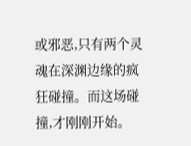或邪恶,只有两个灵魂在深渊边缘的疯狂碰撞。而这场碰撞,才刚刚开始。